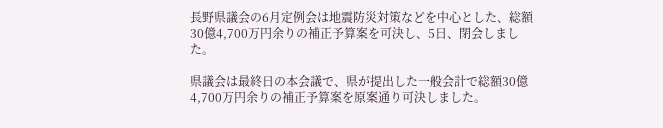長野県議会の6月定例会は地震防災対策などを中心とした、総額30億4,700万円余りの補正予算案を可決し、5日、閉会しました。

県議会は最終日の本会議で、県が提出した一般会計で総額30億4,700万円余りの補正予算案を原案通り可決しました。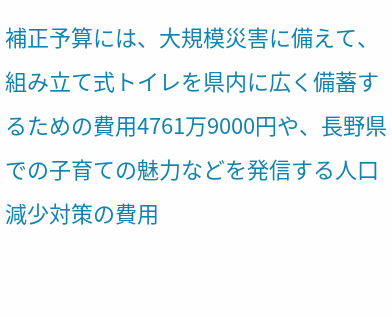補正予算には、大規模災害に備えて、組み立て式トイレを県内に広く備蓄するための費用4761万9000円や、長野県での子育ての魅力などを発信する人口減少対策の費用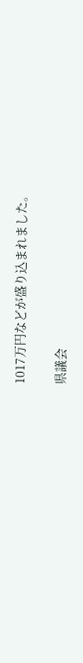1017万円などが盛り込まれました。

県議会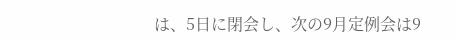は、5日に閉会し、次の9月定例会は9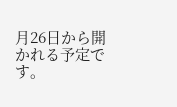月26日から開かれる予定です。